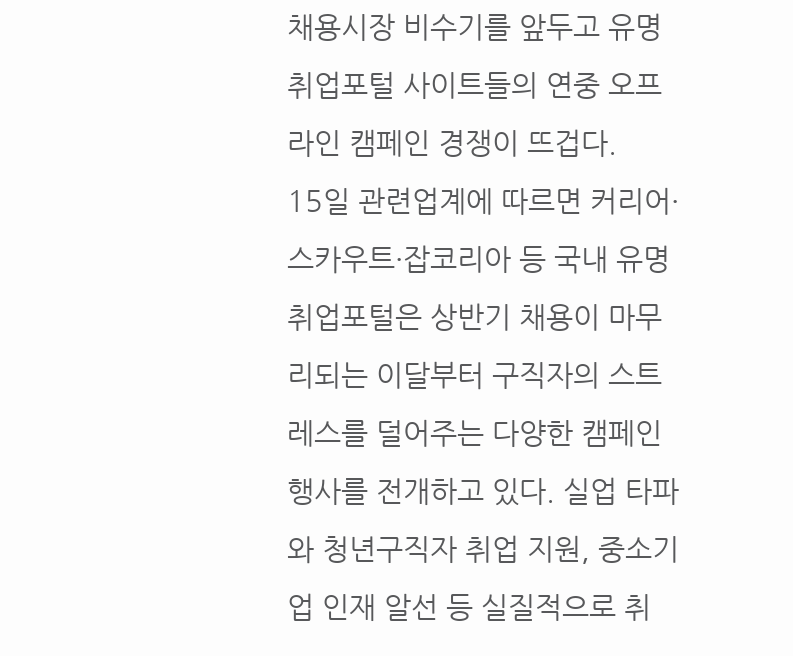채용시장 비수기를 앞두고 유명 취업포털 사이트들의 연중 오프라인 캠페인 경쟁이 뜨겁다.
15일 관련업계에 따르면 커리어·스카우트·잡코리아 등 국내 유명 취업포털은 상반기 채용이 마무리되는 이달부터 구직자의 스트레스를 덜어주는 다양한 캠페인 행사를 전개하고 있다. 실업 타파와 청년구직자 취업 지원, 중소기업 인재 알선 등 실질적으로 취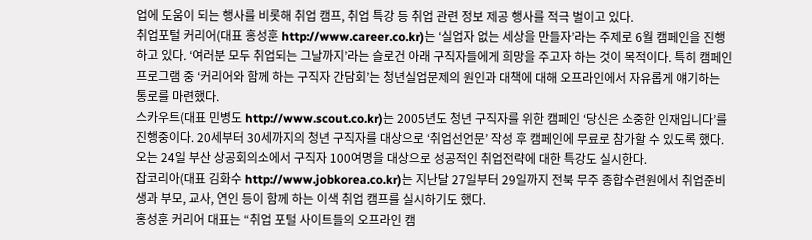업에 도움이 되는 행사를 비롯해 취업 캠프, 취업 특강 등 취업 관련 정보 제공 행사를 적극 벌이고 있다.
취업포털 커리어(대표 홍성훈 http://www.career.co.kr)는 ‘실업자 없는 세상을 만들자’라는 주제로 6월 캠페인을 진행하고 있다. ‘여러분 모두 취업되는 그날까지’라는 슬로건 아래 구직자들에게 희망을 주고자 하는 것이 목적이다. 특히 캠페인 프로그램 중 ‘커리어와 함께 하는 구직자 간담회’는 청년실업문제의 원인과 대책에 대해 오프라인에서 자유롭게 얘기하는 통로를 마련했다.
스카우트(대표 민병도 http://www.scout.co.kr)는 2005년도 청년 구직자를 위한 캠페인 ‘당신은 소중한 인재입니다’를 진행중이다. 20세부터 30세까지의 청년 구직자를 대상으로 ‘취업선언문’ 작성 후 캠페인에 무료로 참가할 수 있도록 했다. 오는 24일 부산 상공회의소에서 구직자 100여명을 대상으로 성공적인 취업전략에 대한 특강도 실시한다.
잡코리아(대표 김화수 http://www.jobkorea.co.kr)는 지난달 27일부터 29일까지 전북 무주 종합수련원에서 취업준비생과 부모, 교사, 연인 등이 함께 하는 이색 취업 캠프를 실시하기도 했다.
홍성훈 커리어 대표는 “취업 포털 사이트들의 오프라인 캠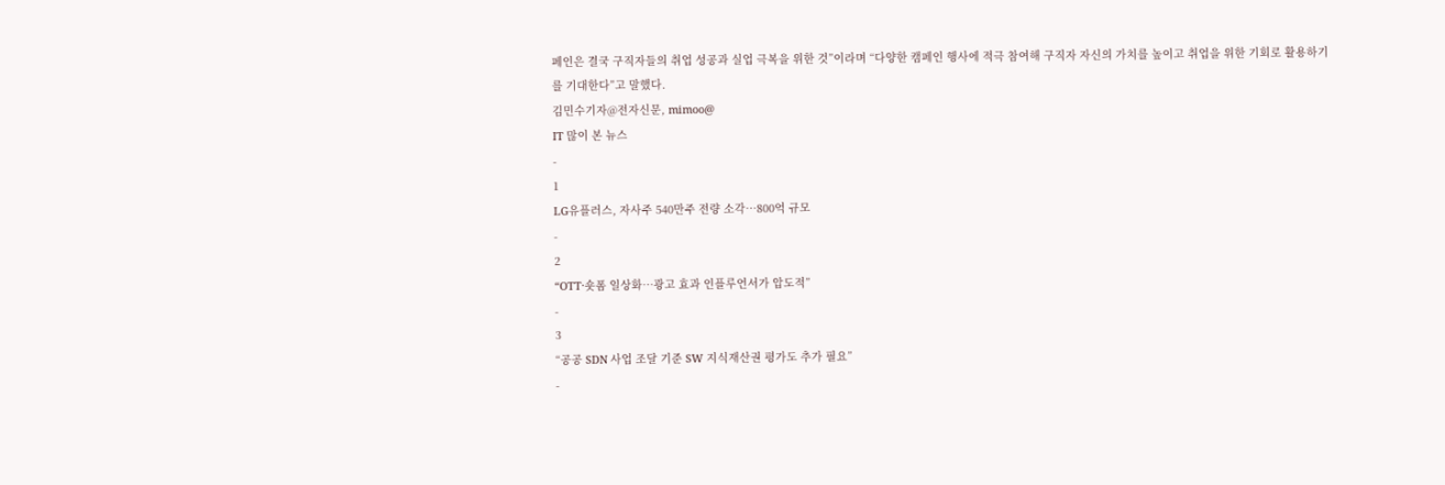페인은 결국 구직자들의 취업 성공과 실업 극복을 위한 것”이라며 “다양한 캠페인 행사에 적극 참여해 구직자 자신의 가치를 높이고 취업을 위한 기회로 활용하기를 기대한다”고 말했다.
김민수기자@전자신문, mimoo@
IT 많이 본 뉴스
-
1
LG유플러스, 자사주 540만주 전량 소각…800억 규모
-
2
“OTT·숏폼 일상화…광고 효과 인플루언서가 압도적”
-
3
“공공 SDN 사업 조달 기준 SW 지식재산권 평가도 추가 필요”
-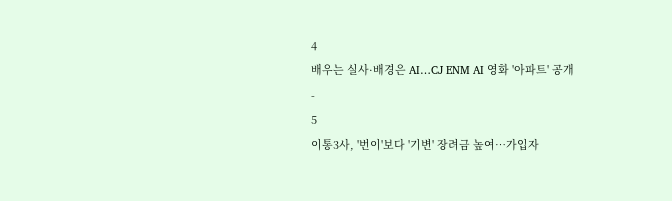4
배우는 실사·배경은 AI…CJ ENM AI 영화 '아파트' 공개
-
5
이통3사, '번이'보다 '기변' 장려금 높여…가입자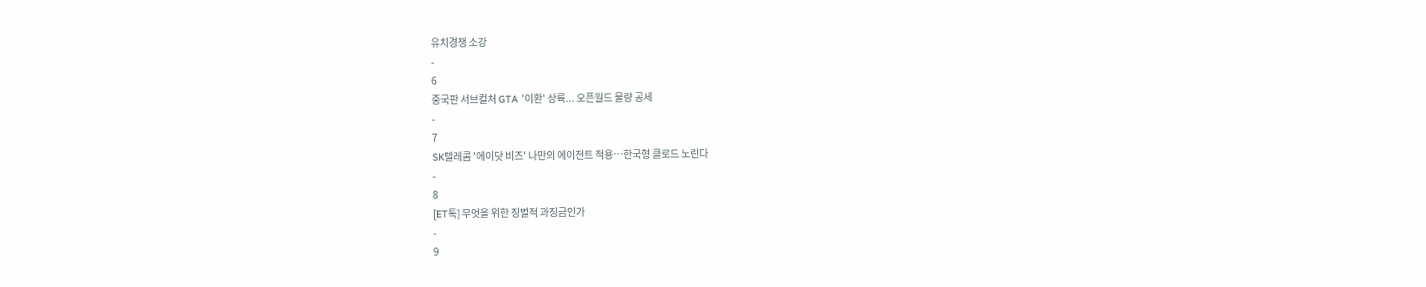유치경쟁 소강
-
6
중국판 서브컬처 GTA '이환' 상륙... 오픈월드 물량 공세
-
7
SK텔레콤 '에이닷 비즈' 나만의 에이전트 적용…한국형 클로드 노린다
-
8
[ET톡] 무엇을 위한 징벌적 과징금인가
-
9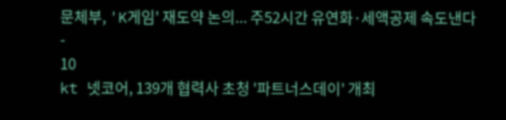문체부, 'K게임' 재도약 논의... 주52시간 유연화·세액공제 속도낸다
-
10
kt 넷코어, 139개 협력사 초청 '파트너스데이' 개최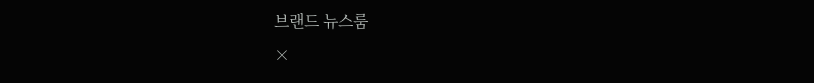브랜드 뉴스룸
×